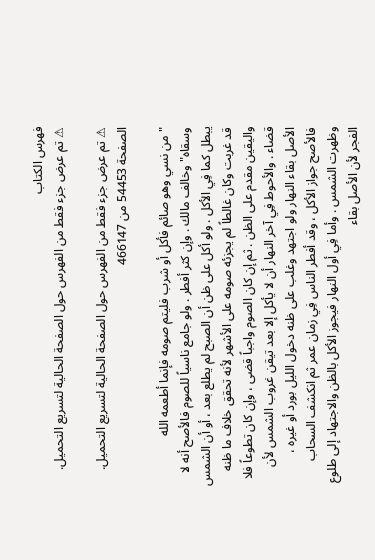فهرس الكتاب
⚠ تم عرض جزء فقط من الفهرس حول الصفحة الحالية لتسريع التحميل.

⚠ تم عرض جزء فقط من الفهرس حول الصفحة الحالية لتسريع التحميل.
الصفحة 54453 من 466147

"من نسي وهو صائم فأكل أو شرب فليتم صومه فإنما أطعمه الله وسقاه"وخالف مالك . وإن كثر أفطر . ولو جامع ناسياً للصوم فالأصح أنه لا يبطل كما فِي الأكل . ولو أكل على ظن أن الصبح لم يطلع بعد ، أو أن الشمس قد غربت وكان غالطاً لم يجزئه صومه على الأشهر لأنه تحقق خلاف ما ظنه واليقين مقدم على الظن . ثم إن كان الصوم واجباً قضى ، وإن كان تطوعاً فلا قضاء . والأحوط فِي آخر النهار أن لا يأكل إلا بعد تيقن غروب الشمس لأن الأصل بقاء النهار ولو اجتهد وغلب على ظنه دخول الليل بورد أو غيره ، فالأصح جواز الأكل ، وقد أفطر الناس فِي زمان عمر ثم انكشف السحاب وظهرت الشمس . وأما فِي أول النهار فيجوز الأكل بالظن والاجتهاد إلى طلوع الفجر لأن الأصل بقاء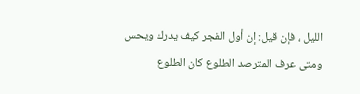الليل ، فإن قيل: إن أول الفجر كيف يدرك ويحس ومتى عرف المترصد الطلوع كان الطلوع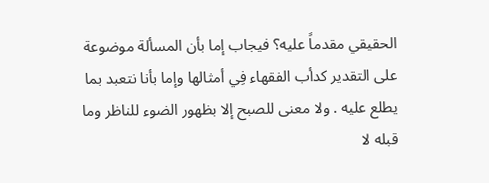الحقيقي مقدماً عليه؟ فيجاب إما بأن المسألة موضوعة على التقدير كدأب الفقهاء فِي أمثالها وإما بأنا نتعبد بما يطلع عليه . ولا معنى للصبح إلا بظهور الضوء للناظر وما قبله لا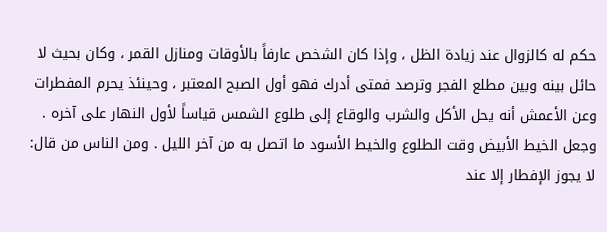حكم له كالزوال عند زيادة الظل ، وإذا كان الشخص عارفاً بالأوقات ومنازل القمر ، وكان بحيث لا حائل بينه وبين مطلع الفجر وترصد فمتى أدرك فهو أول الصبح المعتبر ، وحينئذ يحرم المفطرات وعن الأعمش أنه يحل الأكل والشرب والوقاع إلى طلوع الشمس قياساً لأول النهار على آخره . وجعل الخيط الأبيض وقت الطلوع والخيط الأسود ما اتصل به من آخر الليل . ومن الناس من قال: لا يجوز الإفطار إلا عند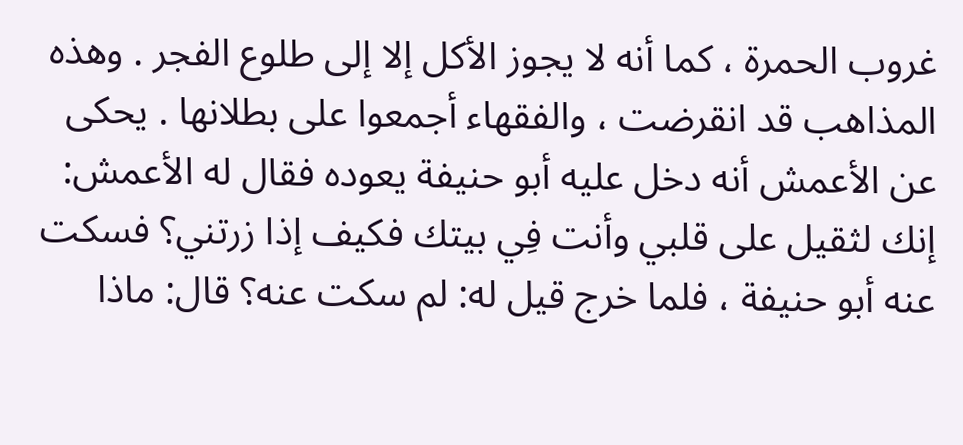غروب الحمرة ، كما أنه لا يجوز الأكل إلا إلى طلوع الفجر . وهذه المذاهب قد انقرضت ، والفقهاء أجمعوا على بطلانها . يحكى عن الأعمش أنه دخل عليه أبو حنيفة يعوده فقال له الأعمش: إنك لثقيل على قلبي وأنت فِي بيتك فكيف إذا زرتني؟ فسكت عنه أبو حنيفة ، فلما خرج قيل له: لم سكت عنه؟ قال: ماذا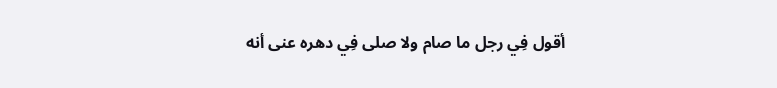أقول فِي رجل ما صام ولا صلى فِي دهره عنى أنه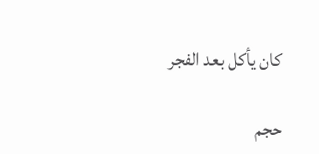كان يأكل بعد الفجر

حجم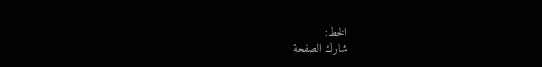الخط:
شارك الصفحة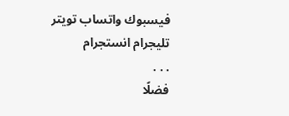فيسبوك واتساب تويتر تليجرام انستجرام
. . .
فضلًا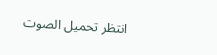انتظر تحميل الصوت